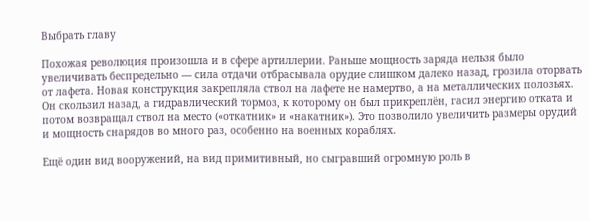Выбрать главу

Похожая революция произошла и в сфере артиллерии. Раньше мощность заряда нельзя было увеличивать беспредельно — сила отдачи отбрасывала орудие слишком далеко назад, грозила оторвать от лафета. Новая конструкция закрепляла ствол на лафете не намертво, а на металлических полозьях. Он скользил назад, а гидравлический тормоз, к которому он был прикреплён, гасил энергию отката и потом возвращал ствол на место («откатник» и «накатник»). Это позволило увеличить размеры орудий и мощность снарядов во много раз, особенно на военных кораблях.

Ещё один вид вооружений, на вид примитивный, но сыгравший огромную роль в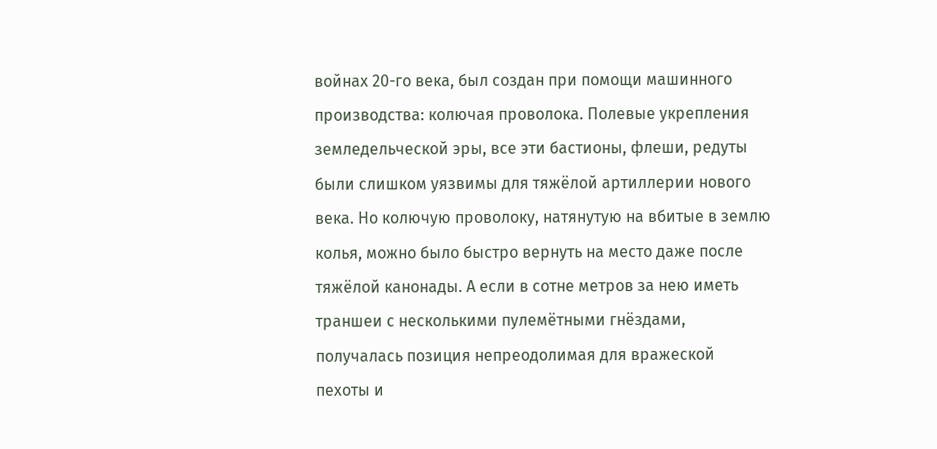войнах 20-го века, был создан при помощи машинного производства: колючая проволока. Полевые укрепления земледельческой эры, все эти бастионы, флеши, редуты были слишком уязвимы для тяжёлой артиллерии нового века. Но колючую проволоку, натянутую на вбитые в землю колья, можно было быстро вернуть на место даже после тяжёлой канонады. А если в сотне метров за нею иметь траншеи с несколькими пулемётными гнёздами, получалась позиция непреодолимая для вражеской пехоты и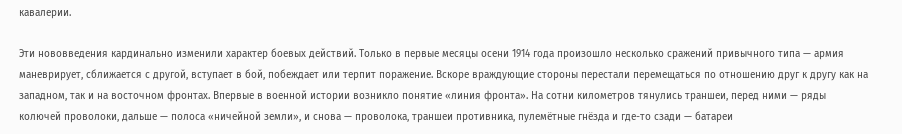кавалерии.

Эти нововведения кардинально изменили характер боевых действий. Только в первые месяцы осени 1914 года произошло несколько сражений привычного типа — армия маневрирует, сближается с другой, вступает в бой, побеждает или терпит поражение. Вскоре враждующие стороны перестали перемещаться по отношению друг к другу как на западном, так и на восточном фронтах. Впервые в военной истории возникло понятие «линия фронта». На сотни километров тянулись траншеи, перед ними — ряды колючей проволоки, дальше — полоса «ничейной земли», и снова — проволока, траншеи противника, пулемётные гнёзда и где-то сзади — батареи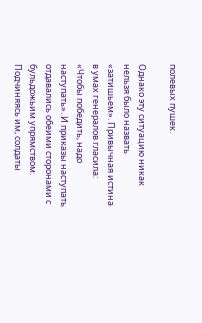полевых пушек.

Однако эту ситуацию никак нельзя было назвать «затишьем». Привычная истина в умах генералов гласила: «Чтобы победить, надо наступать». И приказы наступать отдавались обеими сторонами с бульдожьим упрямством. Подчиняясь им, солдаты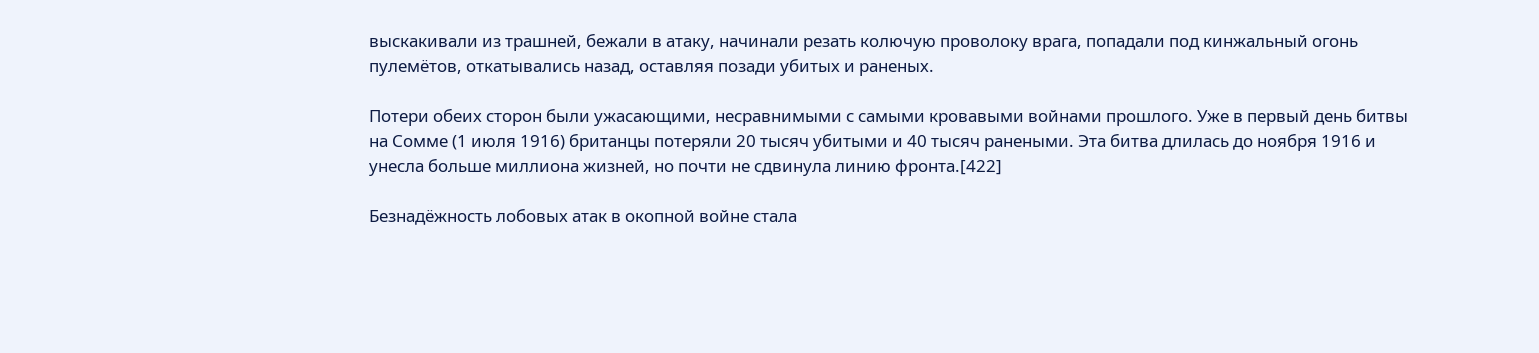выскакивали из трашней, бежали в атаку, начинали резать колючую проволоку врага, попадали под кинжальный огонь пулемётов, откатывались назад, оставляя позади убитых и раненых.

Потери обеих сторон были ужасающими, несравнимыми с самыми кровавыми войнами прошлого. Уже в первый день битвы на Сомме (1 июля 1916) британцы потеряли 20 тысяч убитыми и 40 тысяч ранеными. Эта битва длилась до ноября 1916 и унесла больше миллиона жизней, но почти не сдвинула линию фронта.[422]

Безнадёжность лобовых атак в окопной войне стала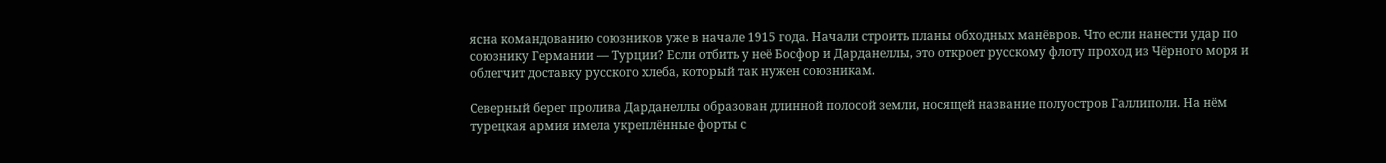ясна командованию союзников уже в начале 1915 года. Начали строить планы обходных манёвров. Что если нанести удар по союзнику Германии — Турции? Если отбить у неё Босфор и Дарданеллы, это откроет русскому флоту проход из Чёрного моря и облегчит доставку русского хлеба, который так нужен союзникам.

Северный берег пролива Дарданеллы образован длинной полосой земли, носящей название полуостров Галлиполи. На нём турецкая армия имела укреплённые форты с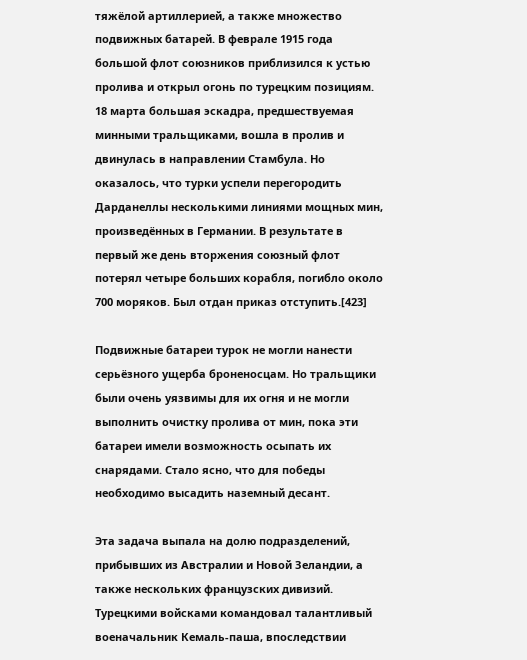тяжёлой артиллерией, а также множество подвижных батарей. В феврале 1915 года большой флот союзников приблизился к устью пролива и открыл огонь по турецким позициям. 18 марта большая эскадра, предшествуемая минными тральщиками, вошла в пролив и двинулась в направлении Стамбула. Но оказалось, что турки успели перегородить Дарданеллы несколькими линиями мощных мин, произведённых в Германии. В результате в первый же день вторжения союзный флот потерял четыре больших корабля, погибло около 700 моряков. Был отдан приказ отступить.[423]

Подвижные батареи турок не могли нанести серьёзного ущерба броненосцам. Но тральщики были очень уязвимы для их огня и не могли выполнить очистку пролива от мин, пока эти батареи имели возможность осыпать их снарядами. Стало ясно, что для победы необходимо высадить наземный десант.

Эта задача выпала на долю подразделений, прибывших из Австралии и Новой Зеландии, а также нескольких французских дивизий. Турецкими войсками командовал талантливый военачальник Кемаль-паша, впоследствии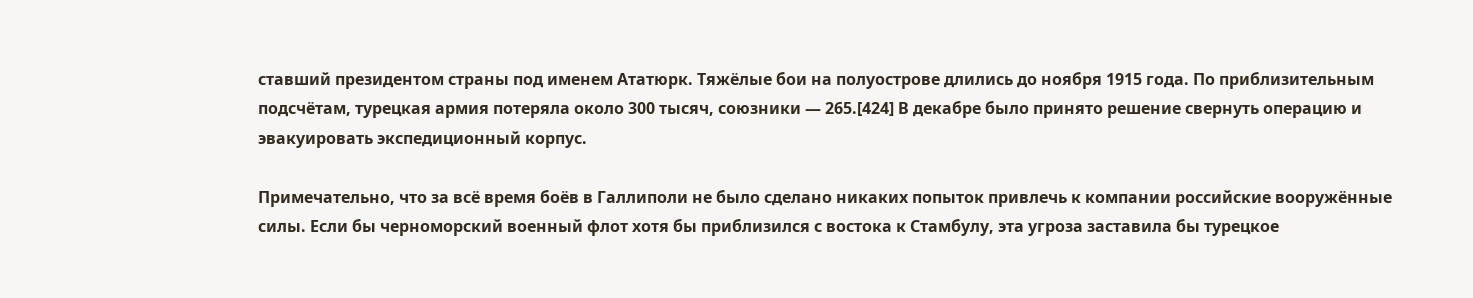ставший президентом страны под именем Ататюрк. Тяжёлые бои на полуострове длились до ноября 1915 года. По приблизительным подсчётам, турецкая армия потеряла около 300 тысяч, союзники — 265.[424] В декабре было принято решение свернуть операцию и эвакуировать экспедиционный корпус.

Примечательно, что за всё время боёв в Галлиполи не было сделано никаких попыток привлечь к компании российские вооружённые силы. Если бы черноморский военный флот хотя бы приблизился с востока к Стамбулу, эта угроза заставила бы турецкое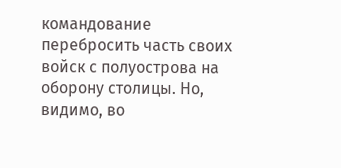командование перебросить часть своих войск с полуострова на оборону столицы. Но, видимо, во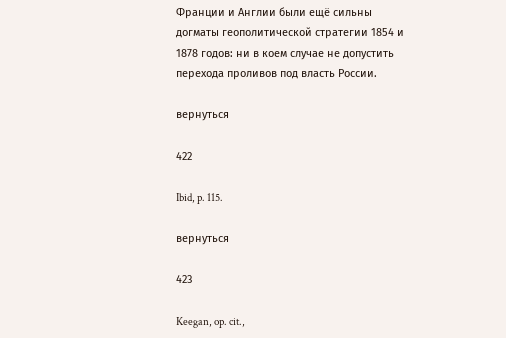Франции и Англии были ещё сильны догматы геополитической стратегии 1854 и 1878 годов: ни в коем случае не допустить перехода проливов под власть России.

вернуться

422

Ibid, p. 115.

вернуться

423

Keegan, op. cit.,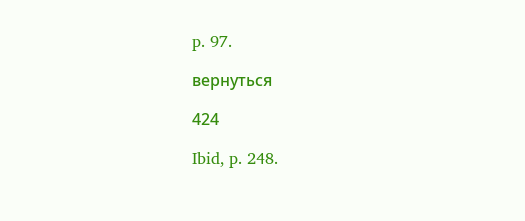p. 97.

вернуться

424

Ibid, p. 248.